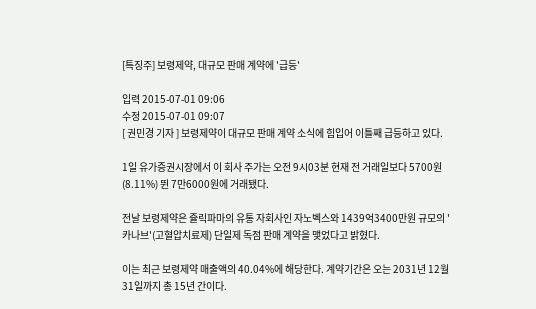[특징주] 보령제약, 대규모 판매 계약에 '급등'

입력 2015-07-01 09:06
수정 2015-07-01 09:07
[ 권민경 기자 ] 보령제약이 대규모 판매 계약 소식에 힘입어 이틀째 급등하고 있다.

1일 유가증권시장에서 이 회사 주가는 오전 9시03분 현재 전 거래일보다 5700원(8.11%) 뛴 7만6000원에 거래됐다.

전날 보령제약은 쥴릭파마의 유통 자회사인 자노벡스와 1439억3400만원 규모의 '카나브'(고혈압치료제) 단일제 독점 판매 계약을 맺었다고 밝혔다.

이는 최근 보령제약 매출액의 40.04%에 해당한다. 계약기간은 오는 2031년 12월 31일까지 총 15년 간이다.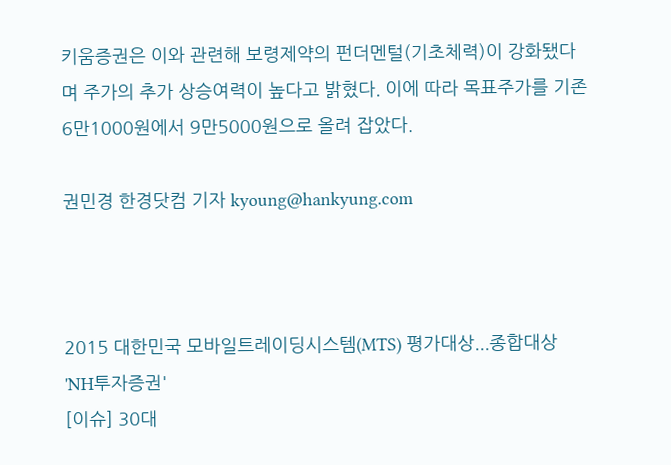키움증권은 이와 관련해 보령제약의 펀더멘털(기초체력)이 강화됐다며 주가의 추가 상승여력이 높다고 밝혔다. 이에 따라 목표주가를 기존 6만1000원에서 9만5000원으로 올려 잡았다.

권민경 한경닷컴 기자 kyoung@hankyung.com



2015 대한민국 모바일트레이딩시스템(MTS) 평가대상...종합대상 'NH투자증권'
[이슈] 30대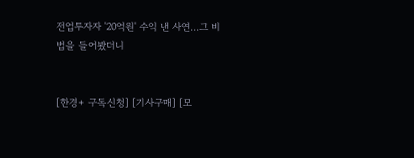전업투자자 '20억원' 수익 낸 사연...그 비법을 들어봤더니


[한경+ 구독신청] [기사구매] [모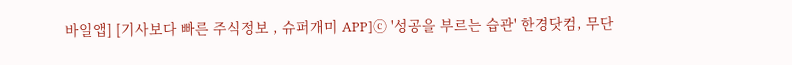바일앱] [기사보다 빠른 주식정보 , 슈퍼개미 APP]ⓒ '성공을 부르는 습관' 한경닷컴, 무단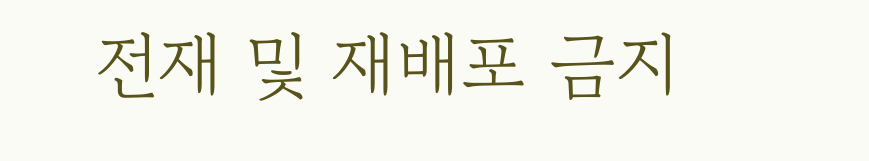전재 및 재배포 금지